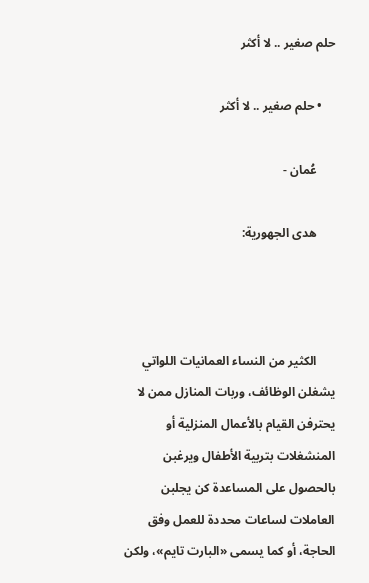حلم صغير .. لا أكثر

    • حلم صغير .. لا أكثر

      عُمان -

      هدى الجهورية:



      الكثير من النساء العمانيات اللواتي يشغلن الوظائف، وربات المنازل ممن لا يحترفن القيام بالأعمال المنزلية أو المنشغلات بتربية الأطفال ويرغبن بالحصول على المساعدة كن يجلبن العاملات لساعات محددة للعمل وفق الحاجة، أو كما يسمى «البارت تايم»، ولكن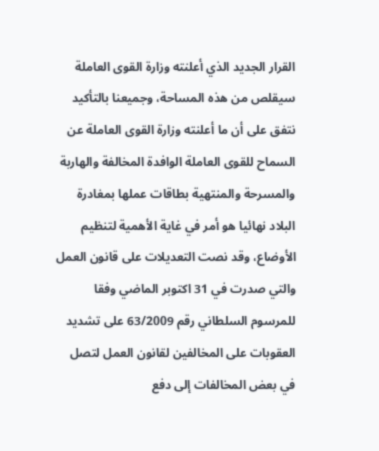القرار الجديد الذي أعلنته وزارة القوى العاملة سيقلص من هذه المساحة، وجميعنا بالتأكيد نتفق على أن ما أعلنته وزارة القوى العاملة عن السماح للقوى العاملة الوافدة المخالفة والهاربة والمسرحة والمنتهية بطاقات عملها بمغادرة البلاد نهائيا هو أمر في غاية الأهمية لتنظيم الأوضاع، وقد نصت التعديلات على قانون العمل والتي صدرت في 31 اكتوبر الماضي وفقا للمرسوم السلطاني رقم 63/2009 على تشديد العقوبات على المخالفين لقانون العمل لتصل في بعض المخالفات إلى دفع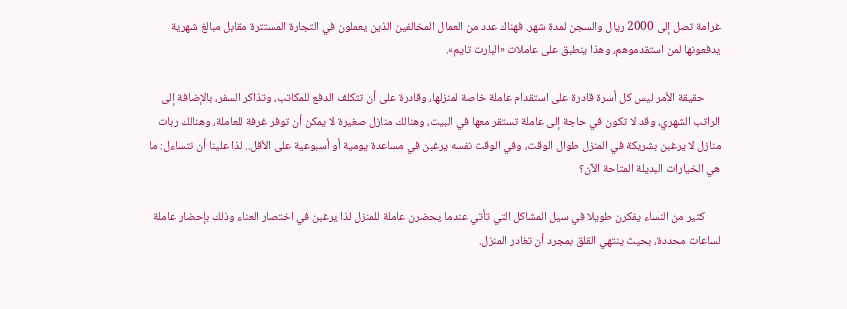غرامة تصل إلى 2000 ريال والسجن لمدة شهر. فهناك عدد من العمال المخالفين الذين يعملون في التجارة المستترة مقابل مبالغ شهرية يدفعونها لمن استقدموهم، وهذا ينطبق على عاملات «البارت تايم».

      حقيقة الأمر ليس كل أسرة قادرة على استقدام عاملة خاصة لمنزلها، وقادرة على أن تتكلف الدفع للمكاتب، وتذاكر السفر، بالإضافة إلى الراتب الشهري، وقد لا تكون في حاجة إلى عاملة تستقر معها في البيت، وهنالك منازل صغيرة لا يمكن أن توفر غرفة للعاملة، وهنالك ربات منازل لا يرغبن بشريكة في المنزل طوال الوقت، وفي الوقت نفسه يرغبن في مساعدة يومية أو أسبوعية على الأقل.. لذا علينا أن نتساءل: ما هي الخيارات البديلة المتاحة الآن؟

      كثير من النساء يفكرن طويلا في سيل المشاكل التي تأتي عندما يحضرن عاملة للمنزل لذا يرغبن في اختصار العناء وذلك بإحضار عاملة لساعات محددة، بحيث ينتهي القلق بمجرد أن تغادر المنزل.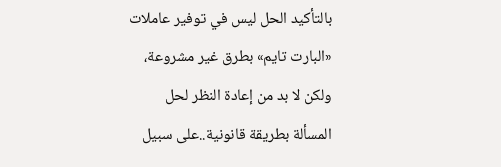بالتأكيد الحل ليس في توفير عاملات «البارت تايم» بطرق غير مشروعة، ولكن لا بد من إعادة النظر لحل المسألة بطريقة قانونية..على سبيل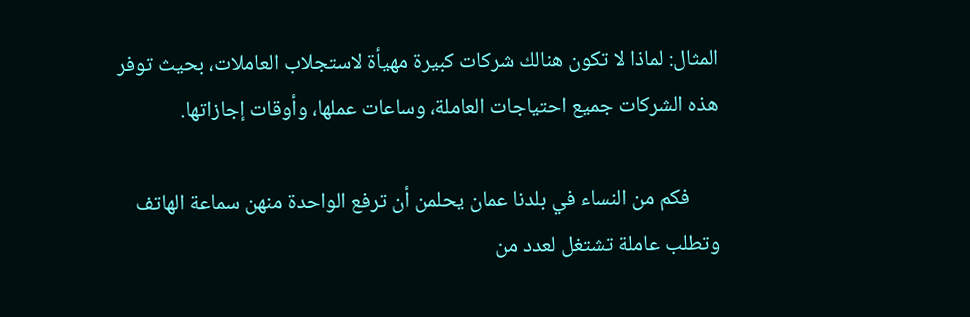المثال: لماذا لا تكون هنالك شركات كبيرة مهيأة لاستجلاب العاملات، بحيث توفر هذه الشركات جميع احتياجات العاملة، وساعات عملها، وأوقات إجازاتها.

      فكم من النساء في بلدنا عمان يحلمن أن ترفع الواحدة منهن سماعة الهاتف وتطلب عاملة تشتغل لعدد من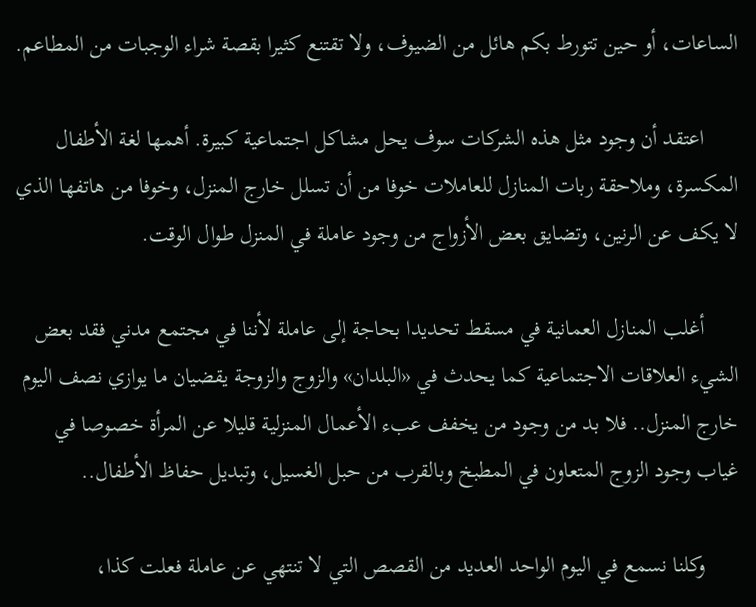الساعات، أو حين تتورط بكم هائل من الضيوف، ولا تقتنع كثيرا بقصة شراء الوجبات من المطاعم.

      اعتقد أن وجود مثل هذه الشركات سوف يحل مشاكل اجتماعية كبيرة. أهمها لغة الأطفال المكسرة، وملاحقة ربات المنازل للعاملات خوفا من أن تسلل خارج المنزل، وخوفا من هاتفها الذي لا يكف عن الرنين، وتضايق بعض الأزواج من وجود عاملة في المنزل طوال الوقت.

      أغلب المنازل العمانية في مسقط تحديدا بحاجة إلى عاملة لأننا في مجتمع مدني فقد بعض الشيء العلاقات الاجتماعية كما يحدث في «البلدان» والزوج والزوجة يقضيان ما يوازي نصف اليوم خارج المنزل.. فلا بد من وجود من يخفف عبء الأعمال المنزلية قليلا عن المرأة خصوصا في غياب وجود الزوج المتعاون في المطبخ وبالقرب من حبل الغسيل، وتبديل حفاظ الأطفال..

      وكلنا نسمع في اليوم الواحد العديد من القصص التي لا تنتهي عن عاملة فعلت كذا،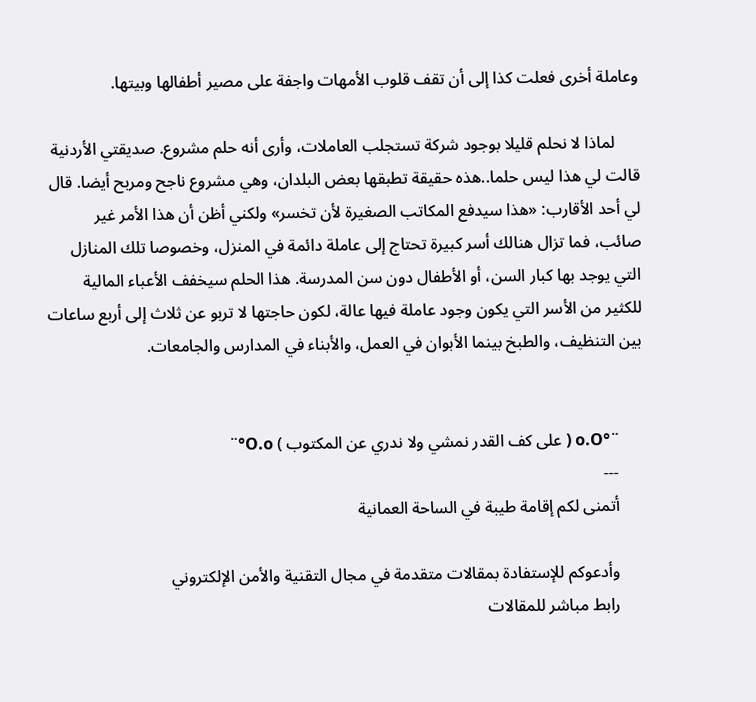وعاملة أخرى فعلت كذا إلى أن تقف قلوب الأمهات واجفة على مصير أطفالها وبيتها.

      لماذا لا نحلم قليلا بوجود شركة تستجلب العاملات، وأرى أنه حلم مشروع. صديقتي الأردنية قالت لي هذا ليس حلما..هذه حقيقة تطبقها بعض البلدان، وهي مشروع ناجح ومربح أيضا. قال لي أحد الأقارب: «هذا سيدفع المكاتب الصغيرة لأن تخسر» ولكني أظن أن هذا الأمر غير صائب، فما تزال هنالك أسر كبيرة تحتاج إلى عاملة دائمة في المنزل، وخصوصا تلك المنازل التي يوجد بها كبار السن، أو الأطفال دون سن المدرسة. هذا الحلم سيخفف الأعباء المالية للكثير من الأسر التي يكون وجود عاملة فيها عالة، لكون حاجتها لا تربو عن ثلاث إلى أربع ساعات بين التنظيف، والطبخ بينما الأبوان في العمل، والأبناء في المدارس والجامعات.


      ¨°o.O ( على كف القدر نمشي ولا ندري عن المكتوب ) O.o°¨
      ---
      أتمنى لكم إقامة طيبة في الساحة العمانية

      وأدعوكم للإستفادة بمقالات متقدمة في مجال التقنية والأمن الإلكتروني
      رابط مباشر للمقالات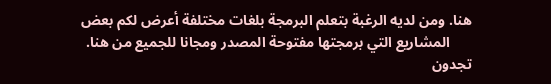هنا. ومن لديه الرغبة بتعلم البرمجة بلغات مختلفة أعرض لكم بعض
      المشاريع التي برمجتها مفتوحة المصدر ومجانا للجميع من هنا. تجدون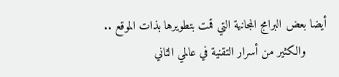أيضا بعض البرامج المجانية التي قمت بتطويرها بذات الموقع ..
      والكثير من أسرار التقنية في عالمي الثاني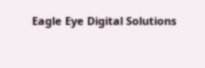Eagle Eye Digital Solutions